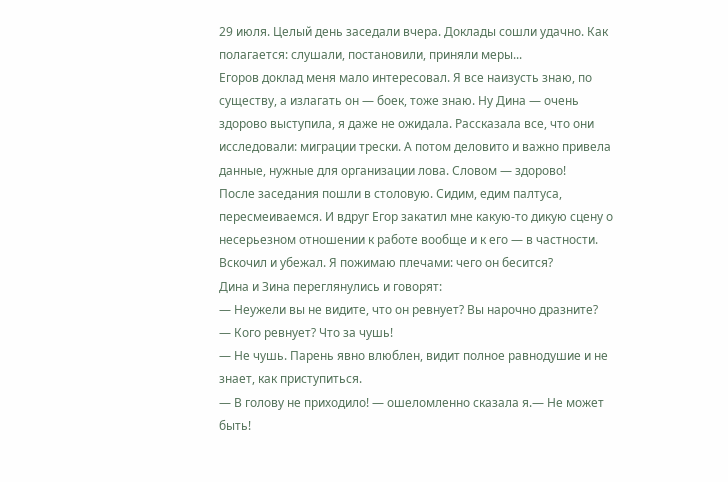29 июля. Целый день заседали вчера. Доклады сошли удачно. Как полагается: слушали, постановили, приняли меры...
Егоров доклад меня мало интересовал. Я все наизусть знаю, по существу, а излагать он — боек, тоже знаю. Ну Дина — очень здорово выступила, я даже не ожидала. Рассказала все, что они исследовали: миграции трески. А потом деловито и важно привела данные, нужные для организации лова. Словом — здорово!
После заседания пошли в столовую. Сидим, едим палтуса, пересмеиваемся. И вдруг Егор закатил мне какую-то дикую сцену о несерьезном отношении к работе вообще и к его — в частности. Вскочил и убежал. Я пожимаю плечами: чего он бесится?
Дина и Зина переглянулись и говорят:
— Неужели вы не видите, что он ревнует? Вы нарочно дразните?
— Кого ревнует? Что за чушь!
— Не чушь. Парень явно влюблен, видит полное равнодушие и не знает, как приступиться.
— В голову не приходило! — ошеломленно сказала я.— Не может быть!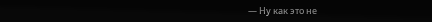— Ну как это не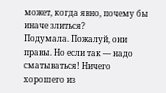может, когда явно, почему бы иначе злиться?
Подумала. Пожалуй, они правы. Но если так — надо сматываться! Ничего хорошего из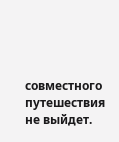совместного путешествия не выйдет.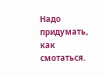Надо придумать, как смотаться.